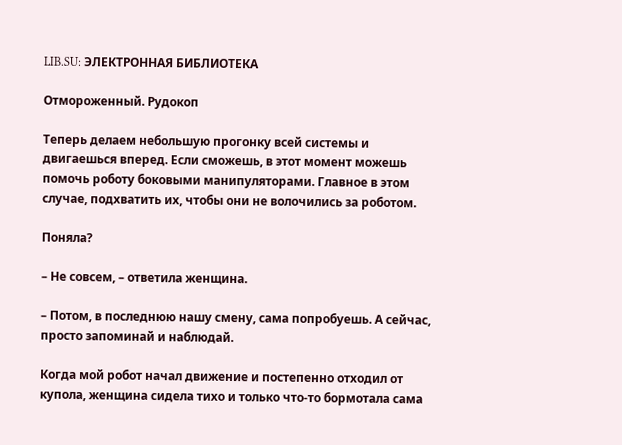LIB.SU: ЭЛЕКТРОННАЯ БИБЛИОТЕКА

Отмороженный. Рудокоп

Теперь делаем небольшую прогонку всей системы и двигаешься вперед. Если сможешь, в этот момент можешь помочь роботу боковыми манипуляторами. Главное в этом случае, подхватить их, чтобы они не волочились за роботом.

Поняла?

– Не совсем, – ответила женщина.

– Потом, в последнюю нашу смену, сама попробуешь. А сейчас, просто запоминай и наблюдай.

Когда мой робот начал движение и постепенно отходил от купола, женщина сидела тихо и только что‑то бормотала сама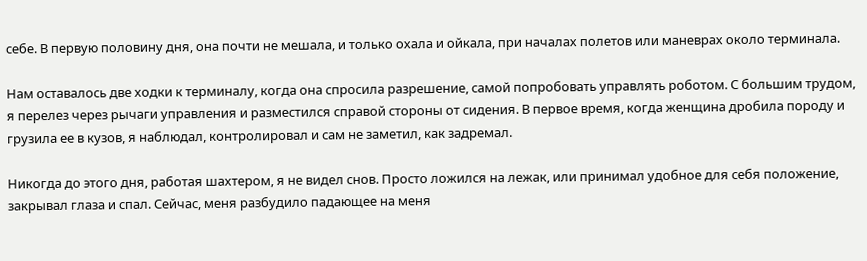себе. В первую половину дня, она почти не мешала, и только охала и ойкала, при началах полетов или маневрах около терминала.

Нам оставалось две ходки к терминалу, когда она спросила разрешение, самой попробовать управлять роботом. С большим трудом, я перелез через рычаги управления и разместился справой стороны от сидения. В первое время, когда женщина дробила породу и грузила ее в кузов, я наблюдал, контролировал и сам не заметил, как задремал.

Никогда до этого дня, работая шахтером, я не видел снов. Просто ложился на лежак, или принимал удобное для себя положение, закрывал глаза и спал. Сейчас, меня разбудило падающее на меня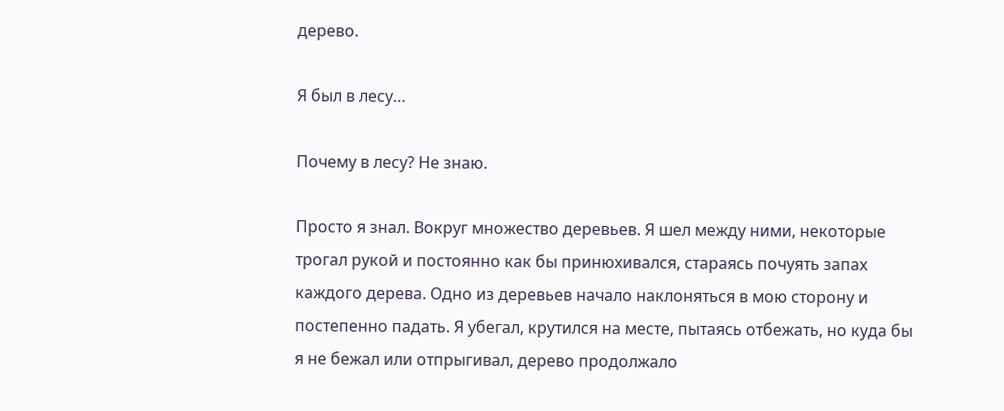дерево.

Я был в лесу…

Почему в лесу? Не знаю.

Просто я знал. Вокруг множество деревьев. Я шел между ними, некоторые трогал рукой и постоянно как бы принюхивался, стараясь почуять запах каждого дерева. Одно из деревьев начало наклоняться в мою сторону и постепенно падать. Я убегал, крутился на месте, пытаясь отбежать, но куда бы я не бежал или отпрыгивал, дерево продолжало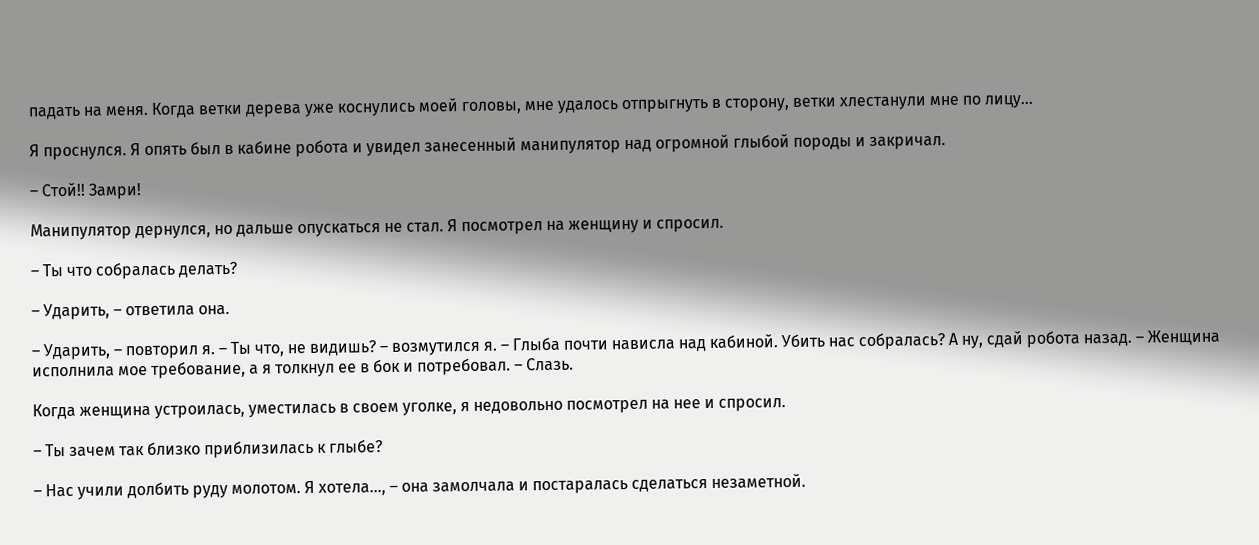падать на меня. Когда ветки дерева уже коснулись моей головы, мне удалось отпрыгнуть в сторону, ветки хлестанули мне по лицу…

Я проснулся. Я опять был в кабине робота и увидел занесенный манипулятор над огромной глыбой породы и закричал.

– Стой!! Замри!

Манипулятор дернулся, но дальше опускаться не стал. Я посмотрел на женщину и спросил.

– Ты что собралась делать?

– Ударить, – ответила она.

– Ударить, – повторил я. – Ты что, не видишь? – возмутился я. – Глыба почти нависла над кабиной. Убить нас собралась? А ну, сдай робота назад. – Женщина исполнила мое требование, а я толкнул ее в бок и потребовал. – Слазь.

Когда женщина устроилась, уместилась в своем уголке, я недовольно посмотрел на нее и спросил.

– Ты зачем так близко приблизилась к глыбе?

– Нас учили долбить руду молотом. Я хотела…, – она замолчала и постаралась сделаться незаметной.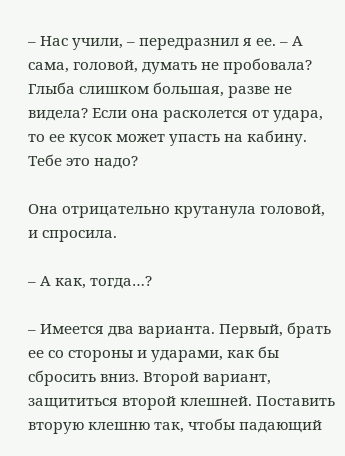– Нас учили, – передразнил я ее. – А сама, головой, думать не пробовала? Глыба слишком большая, разве не видела? Если она расколется от удара, то ее кусок может упасть на кабину. Тебе это надо?

Она отрицательно крутанула головой, и спросила.

– А как, тогда…?

– Имеется два варианта. Первый, брать ее со стороны и ударами, как бы сбросить вниз. Второй вариант, защититься второй клешней. Поставить вторую клешню так, чтобы падающий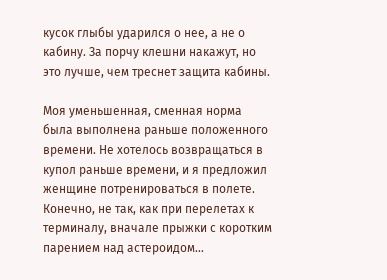кусок глыбы ударился о нее, а не о кабину. За порчу клешни накажут, но это лучше, чем треснет защита кабины.

Моя уменьшенная, сменная норма была выполнена раньше положенного времени. Не хотелось возвращаться в купол раньше времени, и я предложил женщине потренироваться в полете. Конечно, не так, как при перелетах к терминалу, вначале прыжки с коротким парением над астероидом…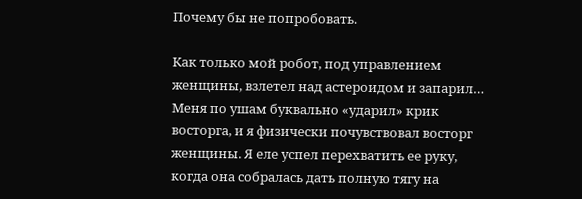Почему бы не попробовать.

Как только мой робот, под управлением женщины, взлетел над астероидом и запарил… Меня по ушам буквально «ударил» крик восторга, и я физически почувствовал восторг женщины. Я еле успел перехватить ее руку, когда она собралась дать полную тягу на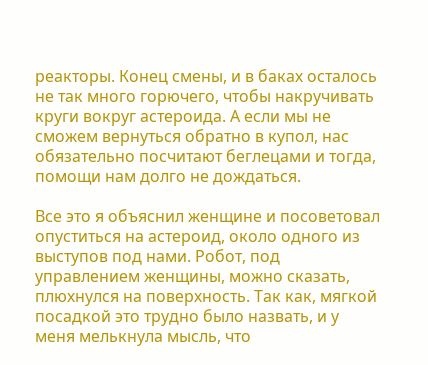реакторы. Конец смены, и в баках осталось не так много горючего, чтобы накручивать круги вокруг астероида. А если мы не сможем вернуться обратно в купол, нас обязательно посчитают беглецами и тогда, помощи нам долго не дождаться.

Все это я объяснил женщине и посоветовал опуститься на астероид, около одного из выступов под нами. Робот, под управлением женщины, можно сказать, плюхнулся на поверхность. Так как, мягкой посадкой это трудно было назвать, и у меня мелькнула мысль, что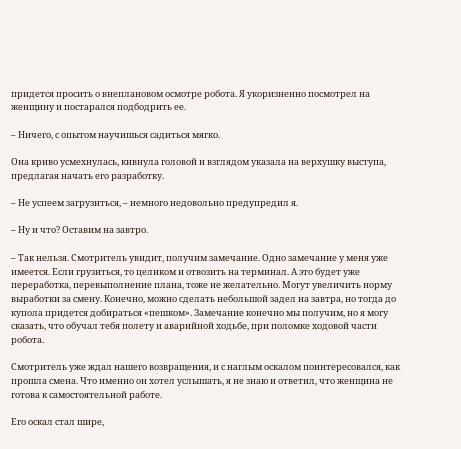придется просить о внеплановом осмотре робота. Я укоризненно посмотрел на женщину и постарался подбодрить ее.

– Ничего, с опытом научишься садиться мягко.

Она криво усмехнулась, кивнула головой и взглядом указала на верхушку выступа, предлагая начать его разработку.

– Не успеем загрузиться, – немного недовольно предупредил я.

– Ну и что? Оставим на завтро.

– Так нельзя. Смотритель увидит, получим замечание. Одно замечание у меня уже имеется. Если грузиться, то целиком и отвозить на терминал. А это будет уже переработка, перевыполнение плана, тоже не желательно. Могут увеличить норму выработки за смену. Конечно, можно сделать небольшой задел на завтра, но тогда до купола придется добираться «пешком». Замечание конечно мы получим, но я могу сказать, что обучал тебя полету и аварийной ходьбе, при поломке ходовой части робота.

Смотритель уже ждал нашего возвращения, и с наглым оскалом поинтересовался, как прошла смена. Что именно он хотел услышать, я не знаю и ответил, что женщина не готова к самостоятельной работе.

Его оскал стал шире,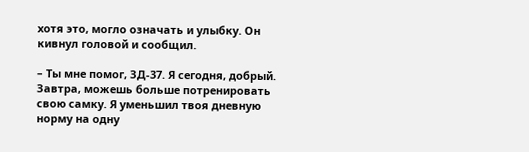хотя это, могло означать и улыбку. Он кивнул головой и сообщил.

– Ты мне помог, ЗД‑37. Я сегодня, добрый. Завтра, можешь больше потренировать свою самку. Я уменьшил твоя дневную норму на одну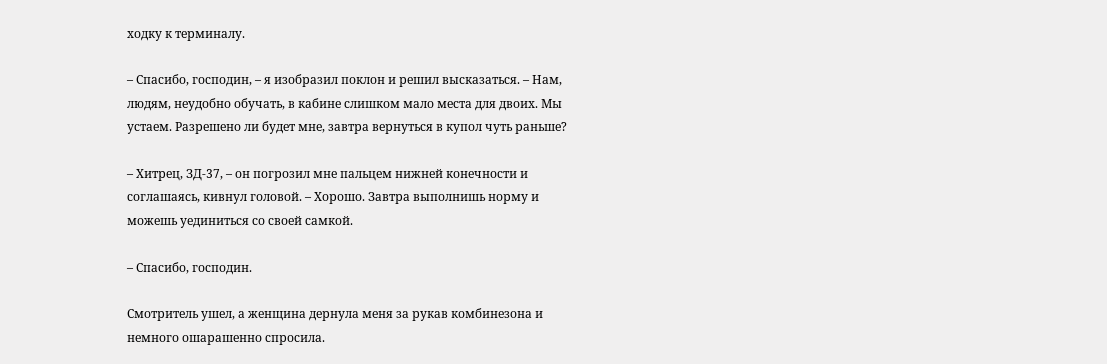ходку к терминалу.

– Спасибо, господин, – я изобразил поклон и решил высказаться. – Нам, людям, неудобно обучать, в кабине слишком мало места для двоих. Мы устаем. Разрешено ли будет мне, завтра вернуться в купол чуть раньше?

– Хитрец, ЗД‑37, – он погрозил мне пальцем нижней конечности и соглашаясь, кивнул головой. – Хорошо. Завтра выполнишь норму и можешь уединиться со своей самкой.

– Спасибо, господин.

Смотритель ушел, а женщина дернула меня за рукав комбинезона и немного ошарашенно спросила.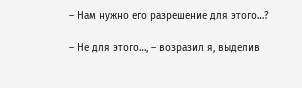– Нам нужно его разрешение для этого…?

– Не для этого…, – возразил я, выделив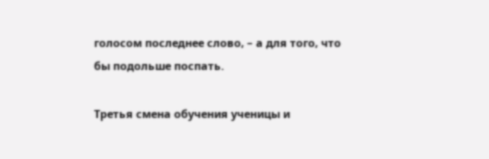голосом последнее слово, – а для того, что бы подольше поспать.

Третья смена обучения ученицы и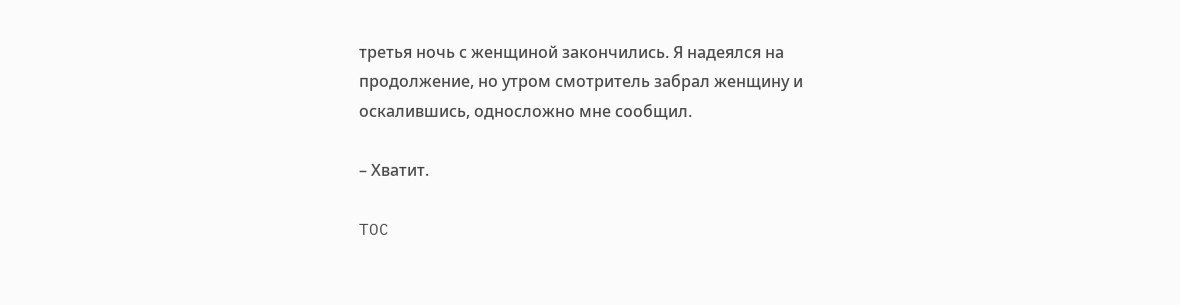третья ночь с женщиной закончились. Я надеялся на продолжение, но утром смотритель забрал женщину и оскалившись, односложно мне сообщил.

– Хватит.

TOC